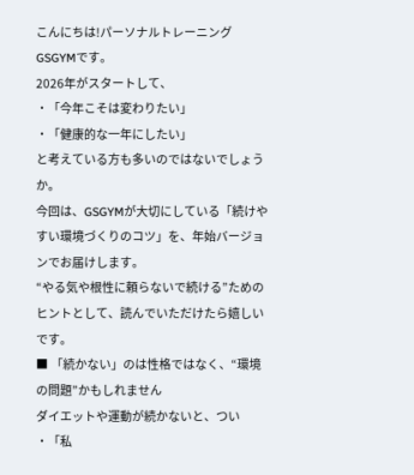こんにちは!パーソナルトレーニングGSGYMです。
2026年がスタートして、
・「今年こそは変わりたい」
・「健康的な一年にしたい」
と考えている方も多いのではないでしょうか。
今回は、GSGYMが大切にしている「続けやすい環境づくりのコツ」を、年始バージョンでお届けします。
“やる気や根性に頼らないで続ける”ためのヒントとして、読んでいただけたら嬉しいです。
■ 「続かない」のは性格ではなく、“環境の問題”かもしれません
ダイエットや運動が続かないと、つい
・「私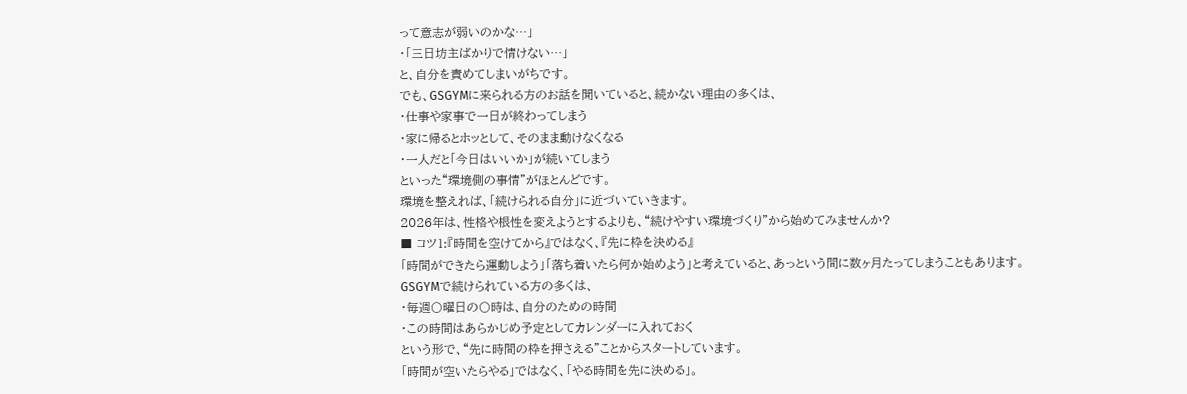って意志が弱いのかな…」
・「三日坊主ばかりで情けない…」
と、自分を責めてしまいがちです。
でも、GSGYMに来られる方のお話を聞いていると、続かない理由の多くは、
・仕事や家事で一日が終わってしまう
・家に帰るとホッとして、そのまま動けなくなる
・一人だと「今日はいいか」が続いてしまう
といった“環境側の事情”がほとんどです。
環境を整えれば、「続けられる自分」に近づいていきます。
2026年は、性格や根性を変えようとするよりも、“続けやすい環境づくり”から始めてみませんか?
■ コツ1:『時間を空けてから』ではなく、『先に枠を決める』
「時間ができたら運動しよう」「落ち着いたら何か始めよう」と考えていると、あっという間に数ヶ月たってしまうこともあります。
GSGYMで続けられている方の多くは、
・毎週〇曜日の〇時は、自分のための時間
・この時間はあらかじめ予定としてカレンダーに入れておく
という形で、“先に時間の枠を押さえる”ことからスタートしています。
「時間が空いたらやる」ではなく、「やる時間を先に決める」。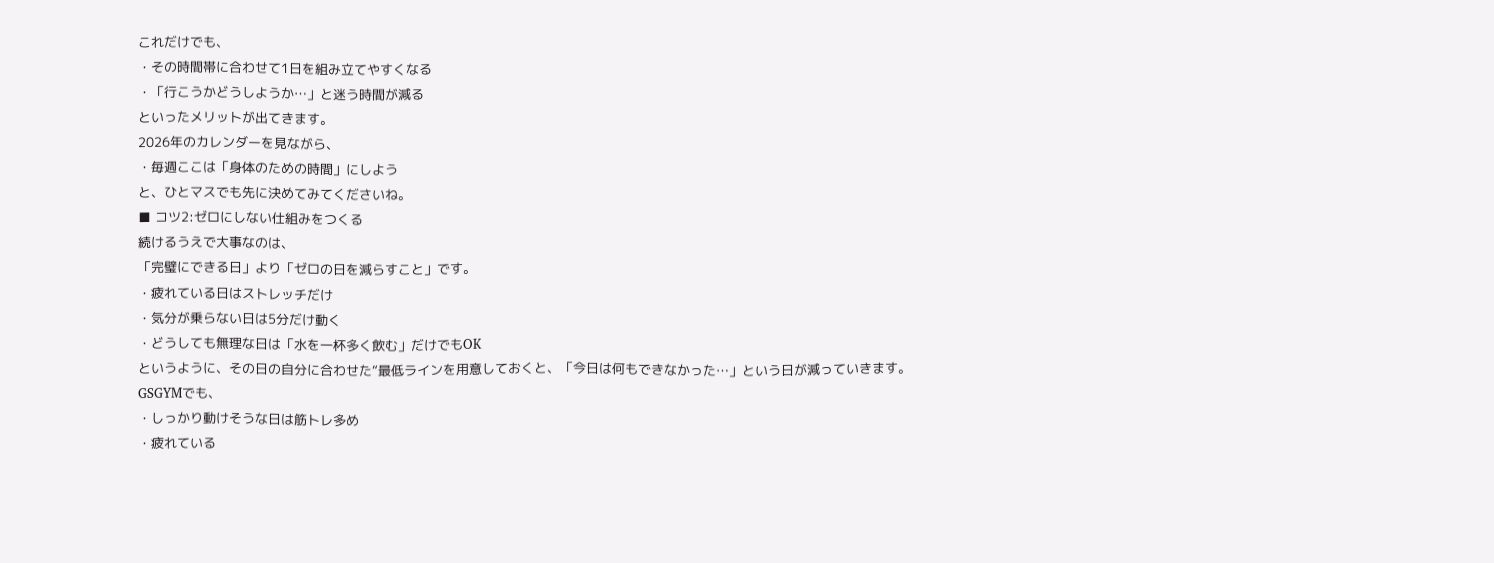これだけでも、
・その時間帯に合わせて1日を組み立てやすくなる
・「行こうかどうしようか…」と迷う時間が減る
といったメリットが出てきます。
2026年のカレンダーを見ながら、
・毎週ここは「身体のための時間」にしよう
と、ひとマスでも先に決めてみてくださいね。
■ コツ2:ゼロにしない仕組みをつくる
続けるうえで大事なのは、
「完璧にできる日」より「ゼロの日を減らすこと」です。
・疲れている日はストレッチだけ
・気分が乗らない日は5分だけ動く
・どうしても無理な日は「水を一杯多く飲む」だけでもOK
というように、その日の自分に合わせた“最低ラインを用意しておくと、「今日は何もできなかった…」という日が減っていきます。
GSGYMでも、
・しっかり動けそうな日は筋トレ多め
・疲れている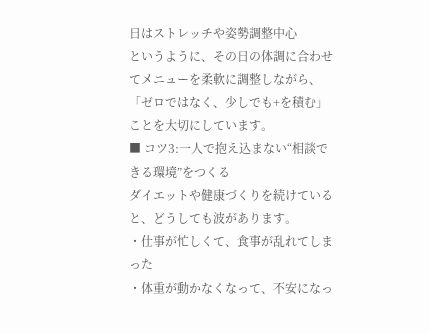日はストレッチや姿勢調整中心
というように、その日の体調に合わせてメニューを柔軟に調整しながら、「ゼロではなく、少しでも+を積む」ことを大切にしています。
■ コツ3:一人で抱え込まない“相談できる環境”をつくる
ダイエットや健康づくりを続けていると、どうしても波があります。
・仕事が忙しくて、食事が乱れてしまった
・体重が動かなくなって、不安になっ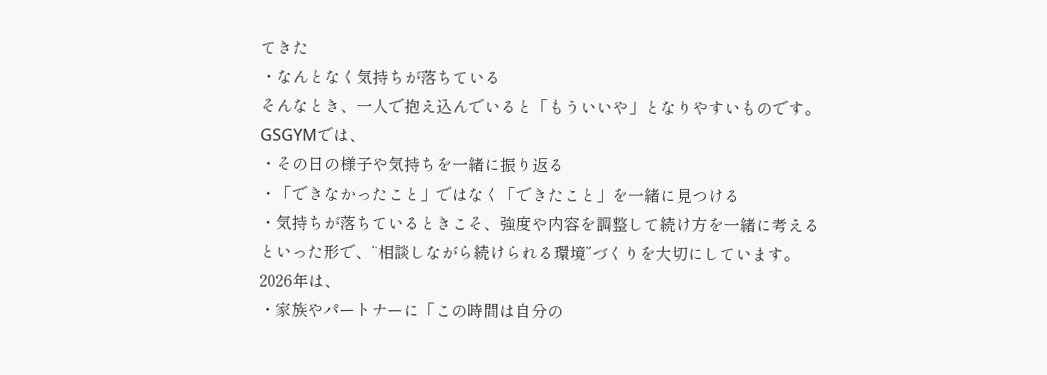てきた
・なんとなく気持ちが落ちている
そんなとき、一人で抱え込んでいると「もういいや」となりやすいものです。
GSGYMでは、
・その日の様子や気持ちを一緒に振り返る
・「できなかったこと」ではなく「できたこと」を一緒に見つける
・気持ちが落ちているときこそ、強度や内容を調整して続け方を一緒に考える
といった形で、“相談しながら続けられる環境”づくりを大切にしています。
2026年は、
・家族やパートナーに「この時間は自分の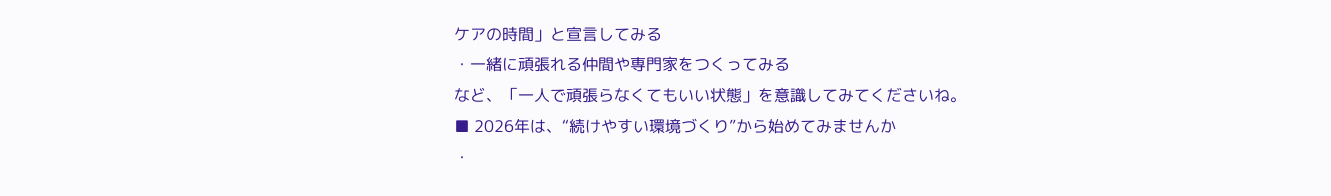ケアの時間」と宣言してみる
・一緒に頑張れる仲間や専門家をつくってみる
など、「一人で頑張らなくてもいい状態」を意識してみてくださいね。
■ 2026年は、“続けやすい環境づくり”から始めてみませんか
・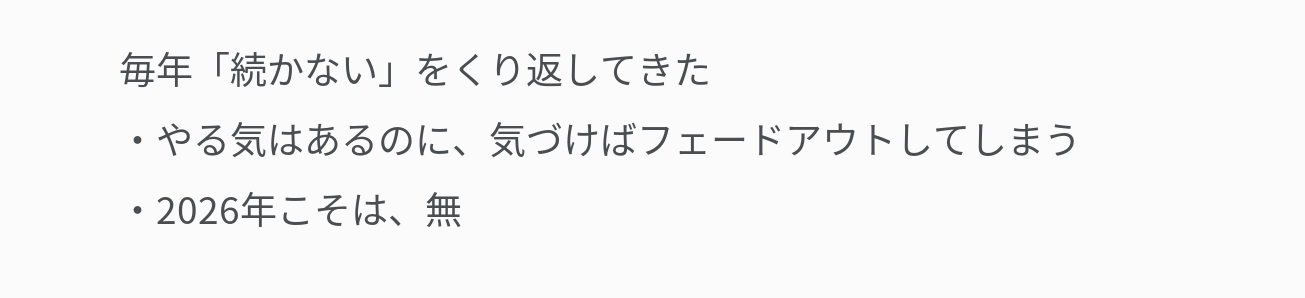毎年「続かない」をくり返してきた
・やる気はあるのに、気づけばフェードアウトしてしまう
・2026年こそは、無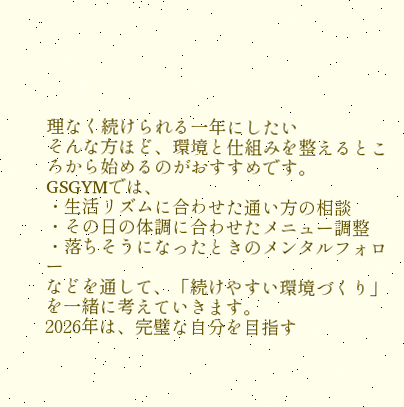理なく続けられる一年にしたい
そんな方ほど、環境と仕組みを整えるところから始めるのがおすすめです。
GSGYMでは、
・生活リズムに合わせた通い方の相談
・その日の体調に合わせたメニュー調整
・落ちそうになったときのメンタルフォロー
などを通して、「続けやすい環境づくり」を一緒に考えていきます。
2026年は、完璧な自分を目指す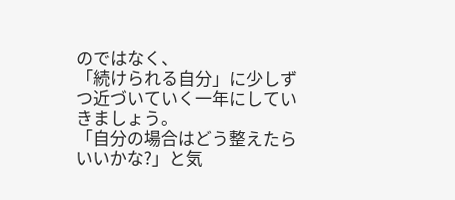のではなく、
「続けられる自分」に少しずつ近づいていく一年にしていきましょう。
「自分の場合はどう整えたらいいかな?」と気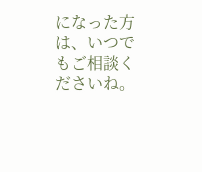になった方は、いつでもご相談くださいね。